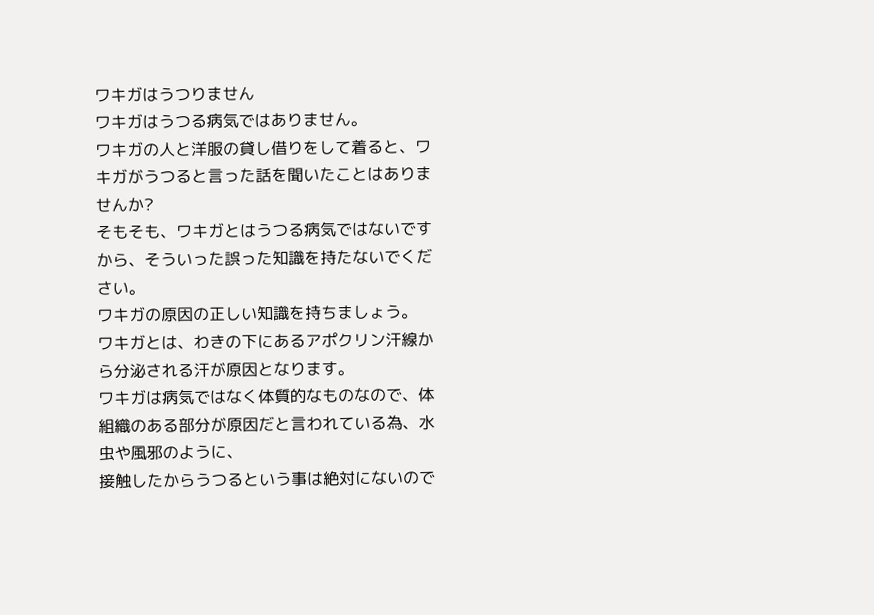ワキガはうつりません
ワキガはうつる病気ではありません。
ワキガの人と洋服の貸し借りをして着ると、ワキガがうつると言った話を聞いたことはありませんか?
そもそも、ワキガとはうつる病気ではないですから、そういった誤った知識を持たないでください。
ワキガの原因の正しい知識を持ちましょう。
ワキガとは、わきの下にあるアポクリン汗線から分泌される汗が原因となります。
ワキガは病気ではなく体質的なものなので、体組織のある部分が原因だと言われている為、水虫や風邪のように、
接触したからうつるという事は絶対にないので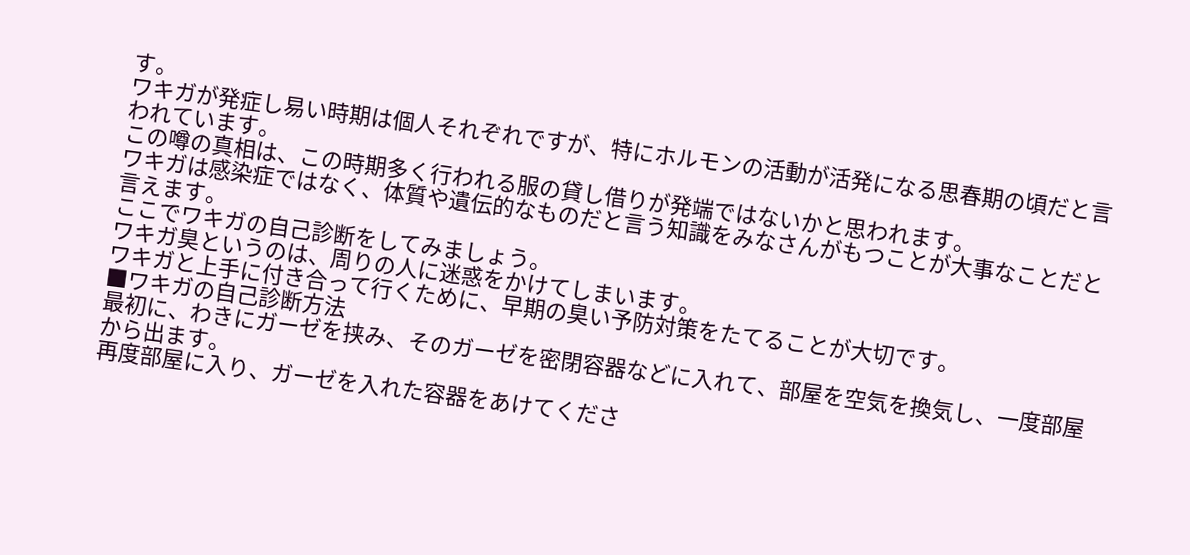す。
ワキガが発症し易い時期は個人それぞれですが、特にホルモンの活動が活発になる思春期の頃だと言われています。
この噂の真相は、この時期多く行われる服の貸し借りが発端ではないかと思われます。
ワキガは感染症ではなく、体質や遺伝的なものだと言う知識をみなさんがもつことが大事なことだと言えます。
ここでワキガの自己診断をしてみましょう。
ワキガ臭というのは、周りの人に迷惑をかけてしまいます。
ワキガと上手に付き合って行くために、早期の臭い予防対策をたてることが大切です。
■ワキガの自己診断方法
最初に、わきにガーゼを挟み、そのガーゼを密閉容器などに入れて、部屋を空気を換気し、一度部屋から出ます。
再度部屋に入り、ガーゼを入れた容器をあけてくださ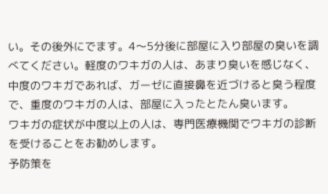い。その後外にでます。4〜5分後に部屋に入り部屋の臭いを調べてください。軽度のワキガの人は、あまり臭いを感じなく、中度のワキガであれば、ガーゼに直接鼻を近づけると臭う程度で、重度のワキガの人は、部屋に入ったとたん臭います。
ワキガの症状が中度以上の人は、専門医療機関でワキガの診断を受けることをお勧めします。
予防策を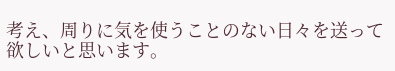考え、周りに気を使うことのない日々を送って欲しいと思います。